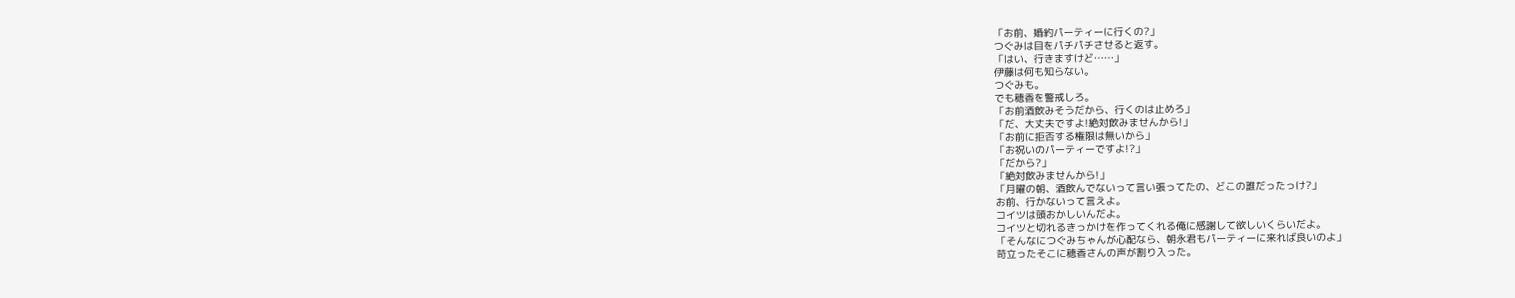「お前、婚約パーティーに行くの?」
つぐみは目をパチパチさせると返す。
「はい、行きますけど……」
伊藤は何も知らない。
つぐみも。
でも穂香を警戒しろ。
「お前酒飲みそうだから、行くのは止めろ」
「だ、大丈夫ですよ!絶対飲みませんから!」
「お前に拒否する権限は無いから」
「お祝いのパーティーですよ!?」
「だから?」
「絶対飲みませんから!」
「月曜の朝、酒飲んでないって言い張ってたの、どこの誰だったっけ?」
お前、行かないって言えよ。
コイツは頭おかしいんだよ。
コイツと切れるきっかけを作ってくれる俺に感謝して欲しいくらいだよ。
「そんなにつぐみちゃんが心配なら、朝永君もパーティーに来れば良いのよ」
苛立ったそこに穂香さんの声が割り入った。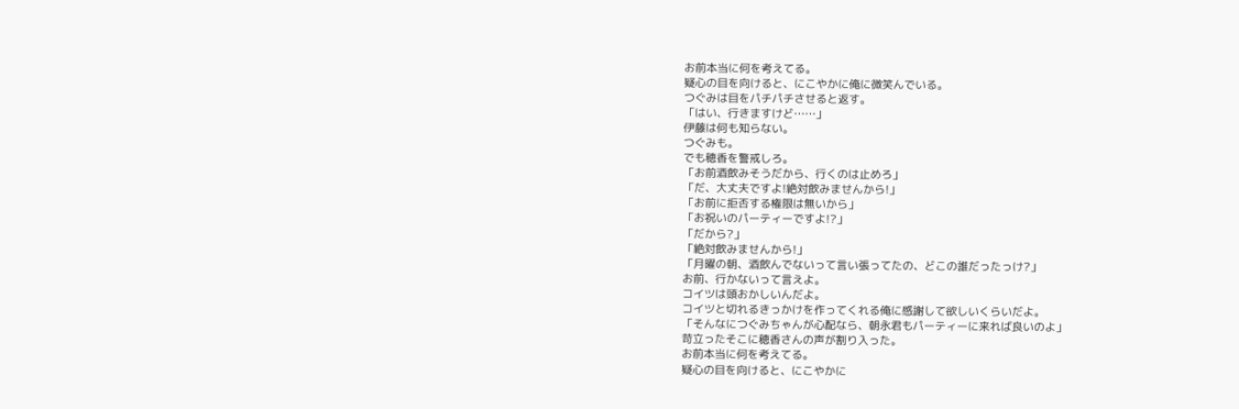お前本当に何を考えてる。
疑心の目を向けると、にこやかに俺に微笑んでいる。
つぐみは目をパチパチさせると返す。
「はい、行きますけど……」
伊藤は何も知らない。
つぐみも。
でも穂香を警戒しろ。
「お前酒飲みそうだから、行くのは止めろ」
「だ、大丈夫ですよ!絶対飲みませんから!」
「お前に拒否する権限は無いから」
「お祝いのパーティーですよ!?」
「だから?」
「絶対飲みませんから!」
「月曜の朝、酒飲んでないって言い張ってたの、どこの誰だったっけ?」
お前、行かないって言えよ。
コイツは頭おかしいんだよ。
コイツと切れるきっかけを作ってくれる俺に感謝して欲しいくらいだよ。
「そんなにつぐみちゃんが心配なら、朝永君もパーティーに来れば良いのよ」
苛立ったそこに穂香さんの声が割り入った。
お前本当に何を考えてる。
疑心の目を向けると、にこやかに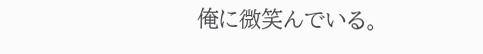俺に微笑んでいる。